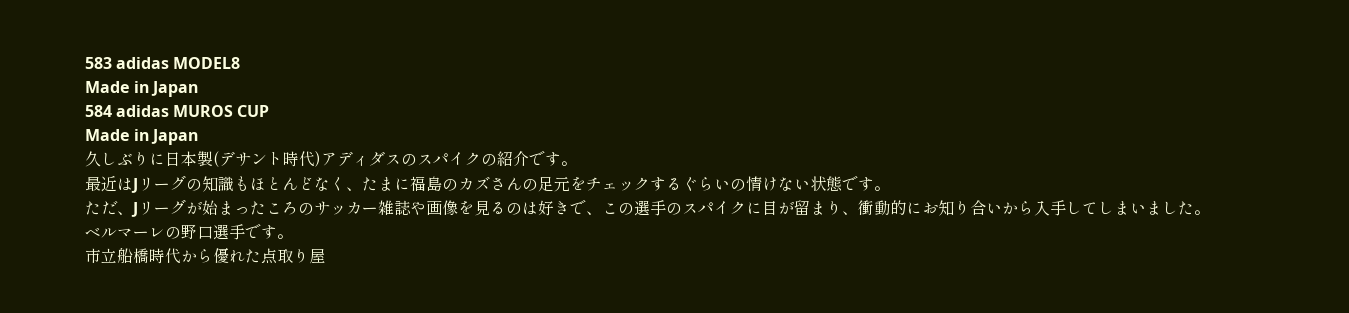583 adidas MODEL8
Made in Japan
584 adidas MUROS CUP
Made in Japan
久しぶりに日本製(デサント時代)アディダスのスパイクの紹介です。
最近はJリーグの知識もほとんどなく、たまに福島のカズさんの足元をチェックするぐらいの情けない状態です。
ただ、Jリーグが始まったころのサッカー雑誌や画像を見るのは好きで、この選手のスパイクに目が留まり、衝動的にお知り合いから入手してしまいました。
ベルマーレの野口選手です。
市立船橋時代から優れた点取り屋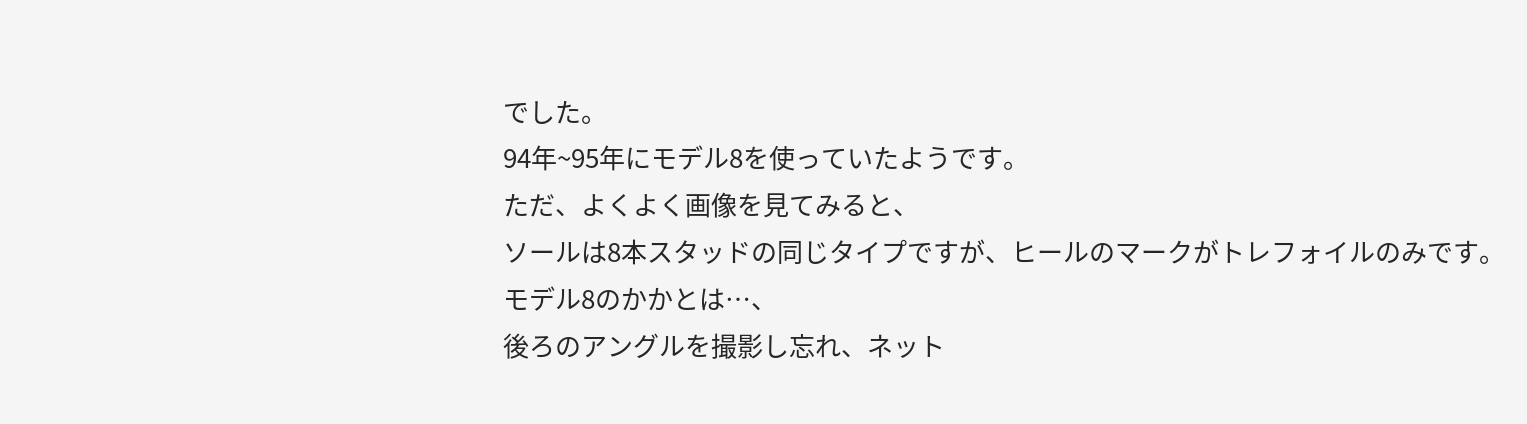でした。
94年~95年にモデル8を使っていたようです。
ただ、よくよく画像を見てみると、
ソールは8本スタッドの同じタイプですが、ヒールのマークがトレフォイルのみです。
モデル8のかかとは…、
後ろのアングルを撮影し忘れ、ネット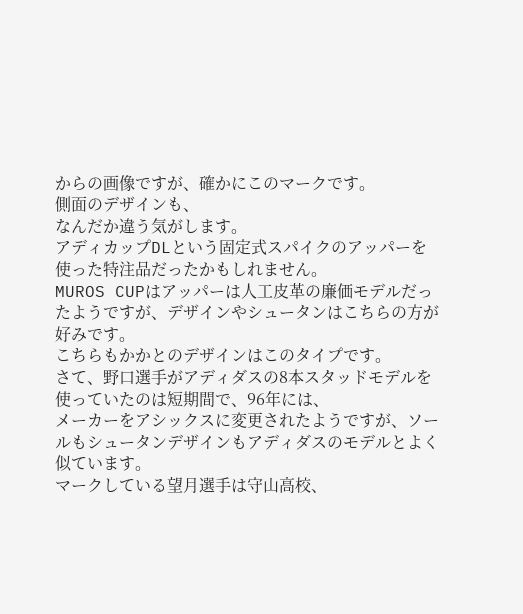からの画像ですが、確かにこのマークです。
側面のデザインも、
なんだか違う気がします。
アディカップDLという固定式スパイクのアッパーを使った特注品だったかもしれません。
MUROS CUPはアッパーは人工皮革の廉価モデルだったようですが、デザインやシュータンはこちらの方が好みです。
こちらもかかとのデザインはこのタイプです。
さて、野口選手がアディダスの8本スタッドモデルを使っていたのは短期間で、96年には、
メーカーをアシックスに変更されたようですが、ソールもシュータンデザインもアディダスのモデルとよく似ています。
マークしている望月選手は守山高校、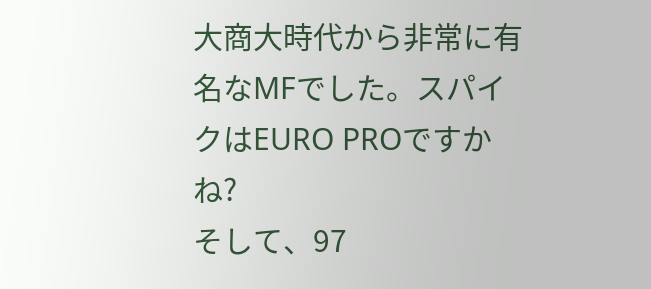大商大時代から非常に有名なMFでした。スパイクはEURO PROですかね?
そして、97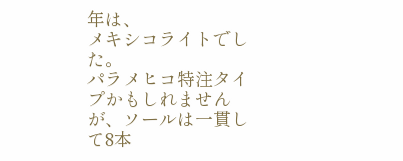年は、
メキシコライトでした。
パラメヒコ特注タイプかもしれませんが、ソールは一貫して8本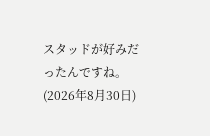スタッドが好みだったんですね。
(2026年8月30日)